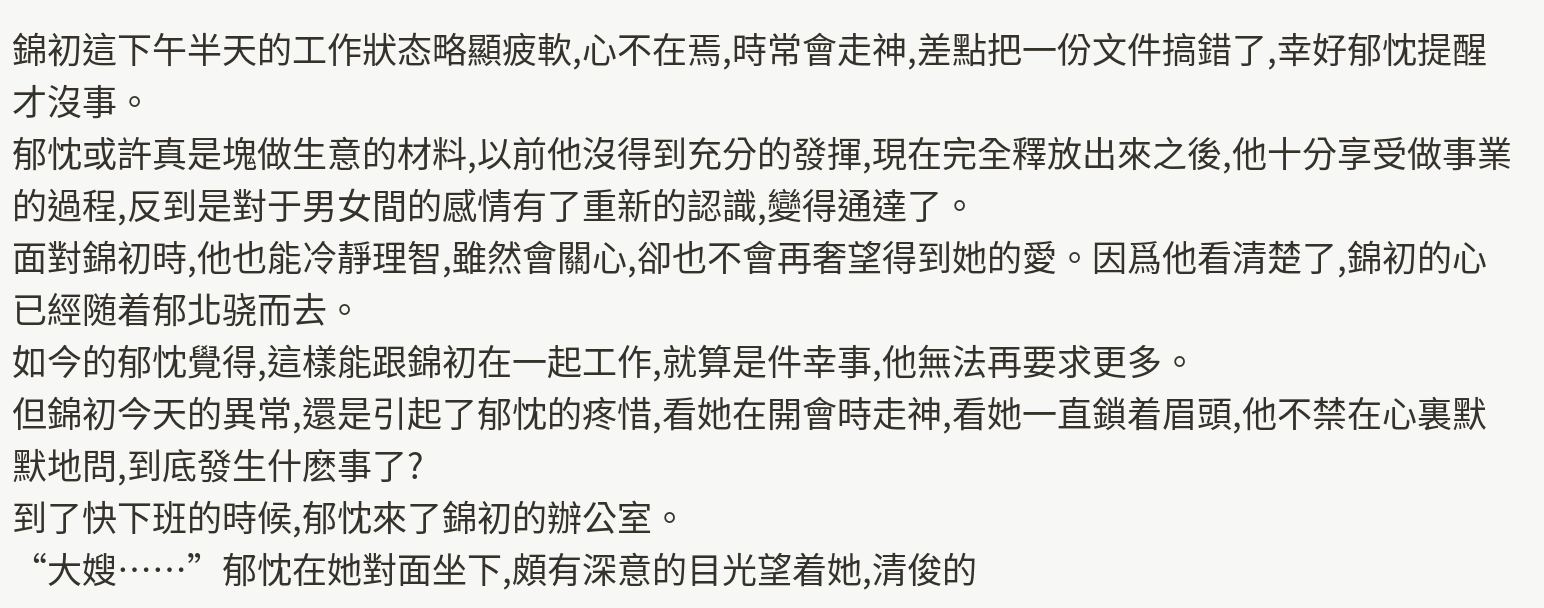錦初這下午半天的工作狀态略顯疲軟,心不在焉,時常會走神,差點把一份文件搞錯了,幸好郁忱提醒才沒事。
郁忱或許真是塊做生意的材料,以前他沒得到充分的發揮,現在完全釋放出來之後,他十分享受做事業的過程,反到是對于男女間的感情有了重新的認識,變得通達了。
面對錦初時,他也能冷靜理智,雖然會關心,卻也不會再奢望得到她的愛。因爲他看清楚了,錦初的心已經随着郁北骁而去。
如今的郁忱覺得,這樣能跟錦初在一起工作,就算是件幸事,他無法再要求更多。
但錦初今天的異常,還是引起了郁忱的疼惜,看她在開會時走神,看她一直鎖着眉頭,他不禁在心裏默默地問,到底發生什麽事了?
到了快下班的時候,郁忱來了錦初的辦公室。
“大嫂……”郁忱在她對面坐下,頗有深意的目光望着她,清俊的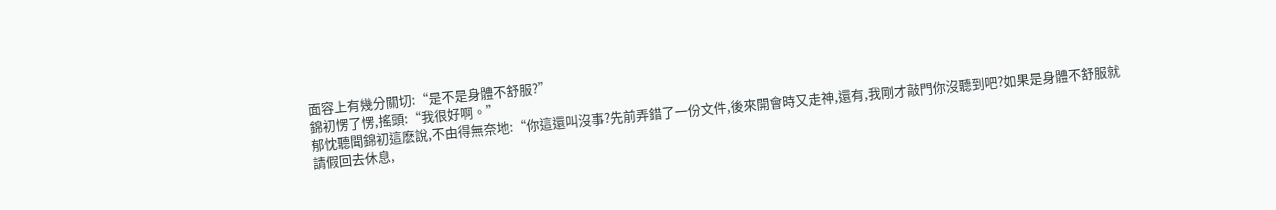面容上有幾分關切:“是不是身體不舒服?”
錦初愣了愣,搖頭:“我很好啊。”
郁忱聽聞錦初這麽說,不由得無奈地:“你這還叫沒事?先前弄錯了一份文件,後來開會時又走神,還有,我剛才敲門你沒聽到吧?如果是身體不舒服就請假回去休息,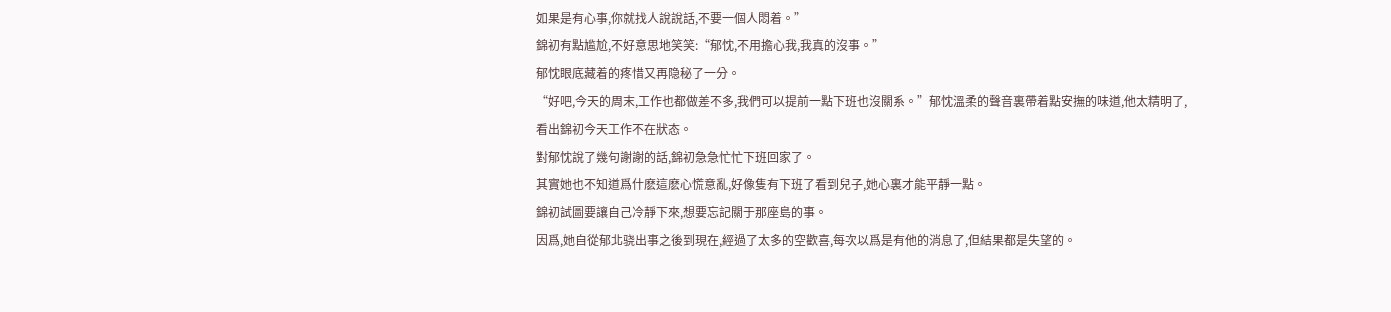如果是有心事,你就找人說說話,不要一個人悶着。”
錦初有點尴尬,不好意思地笑笑:“郁忱,不用擔心我,我真的沒事。”
郁忱眼底藏着的疼惜又再隐秘了一分。
“好吧,今天的周末,工作也都做差不多,我們可以提前一點下班也沒關系。”郁忱溫柔的聲音裏帶着點安撫的味道,他太精明了,看出錦初今天工作不在狀态。
對郁忱說了幾句謝謝的話,錦初急急忙忙下班回家了。
其實她也不知道爲什麽這麽心慌意亂,好像隻有下班了看到兒子,她心裏才能平靜一點。
錦初試圖要讓自己冷靜下來,想要忘記關于那座島的事。
因爲,她自從郁北骁出事之後到現在,經過了太多的空歡喜,每次以爲是有他的消息了,但結果都是失望的。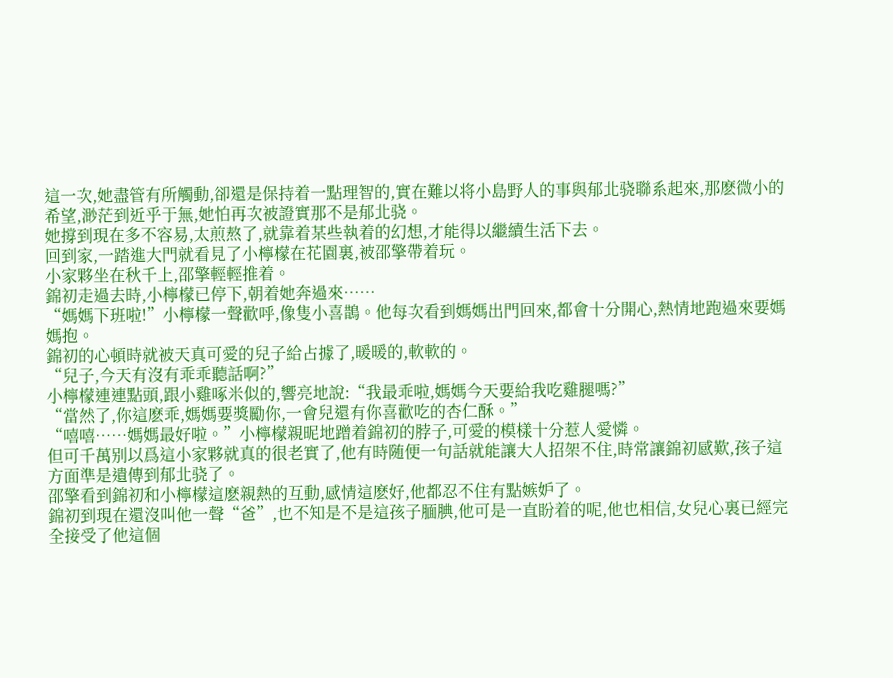這一次,她盡管有所觸動,卻還是保持着一點理智的,實在難以将小島野人的事與郁北骁聯系起來,那麽微小的希望,渺茫到近乎于無,她怕再次被證實那不是郁北骁。
她撐到現在多不容易,太煎熬了,就靠着某些執着的幻想,才能得以繼續生活下去。
回到家,一踏進大門就看見了小檸檬在花園裏,被邵擎帶着玩。
小家夥坐在秋千上,邵擎輕輕推着。
錦初走過去時,小檸檬已停下,朝着她奔過來……
“媽媽下班啦!”小檸檬一聲歡呼,像隻小喜鵲。他每次看到媽媽出門回來,都會十分開心,熱情地跑過來要媽媽抱。
錦初的心頓時就被天真可愛的兒子給占據了,暖暖的,軟軟的。
“兒子,今天有沒有乖乖聽話啊?”
小檸檬連連點頭,跟小雞啄米似的,響亮地說:“我最乖啦,媽媽今天要給我吃雞腿嗎?”
“當然了,你這麽乖,媽媽要獎勵你,一會兒還有你喜歡吃的杏仁酥。”
“嘻嘻……媽媽最好啦。”小檸檬親昵地蹭着錦初的脖子,可愛的模樣十分惹人愛憐。
但可千萬别以爲這小家夥就真的很老實了,他有時随便一句話就能讓大人招架不住,時常讓錦初感歎,孩子這方面準是遺傳到郁北骁了。
邵擎看到錦初和小檸檬這麽親熱的互動,感情這麽好,他都忍不住有點嫉妒了。
錦初到現在還沒叫他一聲“爸”,也不知是不是這孩子腼腆,他可是一直盼着的呢,他也相信,女兒心裏已經完全接受了他這個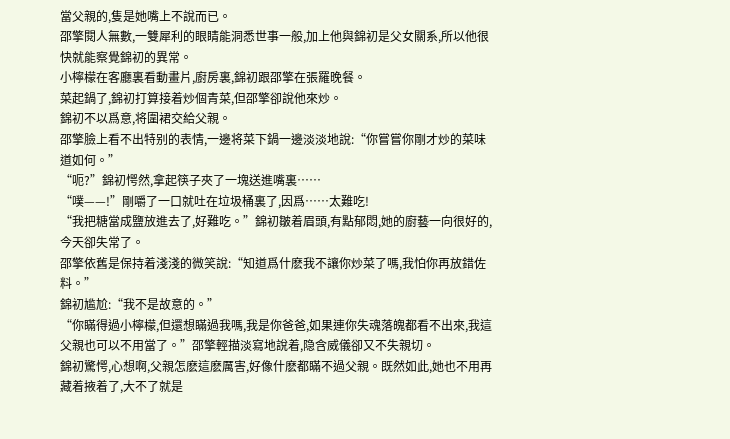當父親的,隻是她嘴上不說而已。
邵擎閱人無數,一雙犀利的眼睛能洞悉世事一般,加上他與錦初是父女關系,所以他很快就能察覺錦初的異常。
小檸檬在客廳裏看動畫片,廚房裏,錦初跟邵擎在張羅晚餐。
菜起鍋了,錦初打算接着炒個青菜,但邵擎卻說他來炒。
錦初不以爲意,将圍裙交給父親。
邵擎臉上看不出特别的表情,一邊将菜下鍋一邊淡淡地說:“你嘗嘗你剛才炒的菜味道如何。”
“呃?”錦初愕然,拿起筷子夾了一塊送進嘴裏……
“噗——!”剛嚼了一口就吐在垃圾桶裏了,因爲……太難吃!
“我把糖當成鹽放進去了,好難吃。”錦初皺着眉頭,有點郁悶,她的廚藝一向很好的,今天卻失常了。
邵擎依舊是保持着淺淺的微笑說:“知道爲什麽我不讓你炒菜了嗎,我怕你再放錯佐料。”
錦初尴尬:“我不是故意的。”
“你瞞得過小檸檬,但還想瞞過我嗎,我是你爸爸,如果連你失魂落魄都看不出來,我這父親也可以不用當了。”邵擎輕描淡寫地說着,隐含威儀卻又不失親切。
錦初驚愕,心想啊,父親怎麽這麽厲害,好像什麽都瞞不過父親。既然如此,她也不用再藏着掖着了,大不了就是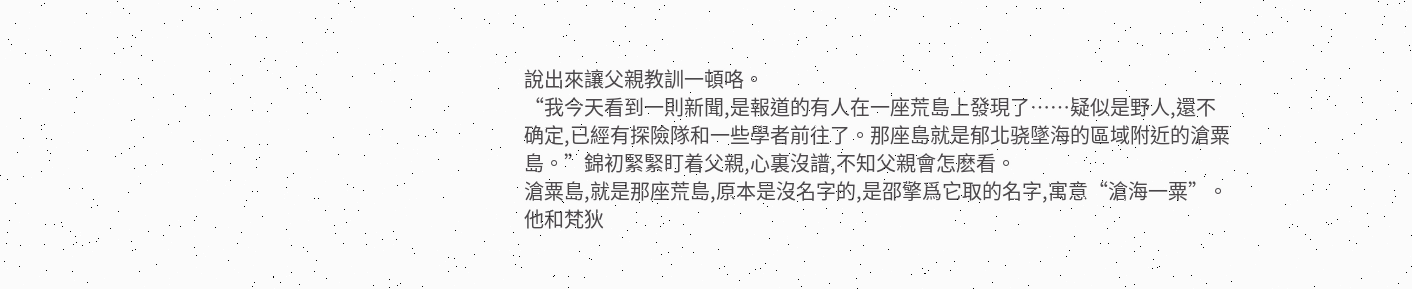說出來讓父親教訓一頓咯。
“我今天看到一則新聞,是報道的有人在一座荒島上發現了……疑似是野人,還不确定,已經有探險隊和一些學者前往了。那座島就是郁北骁墜海的區域附近的滄粟島。”錦初緊緊盯着父親,心裏沒譜,不知父親會怎麽看。
滄粟島,就是那座荒島,原本是沒名字的,是邵擎爲它取的名字,寓意“滄海一粟”。
他和梵狄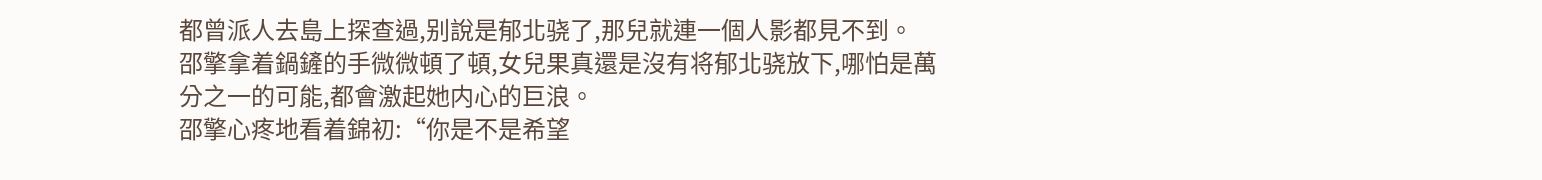都曾派人去島上探查過,别說是郁北骁了,那兒就連一個人影都見不到。
邵擎拿着鍋鏟的手微微頓了頓,女兒果真還是沒有将郁北骁放下,哪怕是萬分之一的可能,都會激起她内心的巨浪。
邵擎心疼地看着錦初:“你是不是希望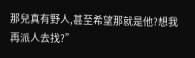那兒真有野人,甚至希望那就是他?想我再派人去找?”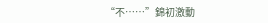“不……”錦初激動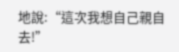地說:“這次我想自己親自去!”